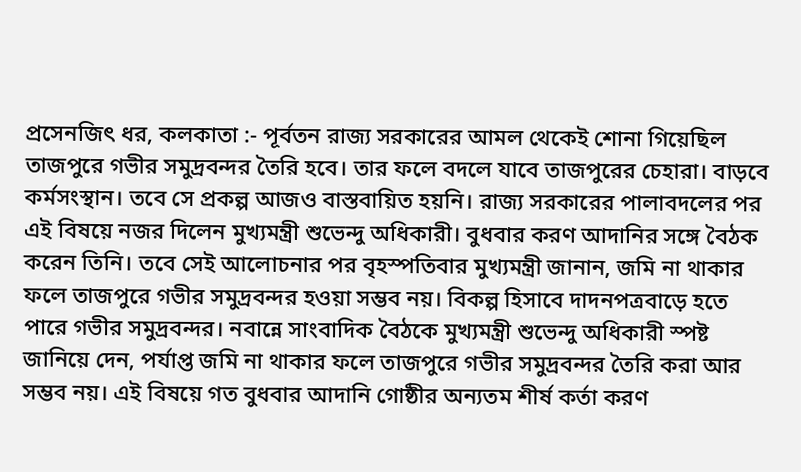প্রসেনজিৎ ধর, কলকাতা :- পূর্বতন রাজ্য সরকারের আমল থেকেই শোনা গিয়েছিল তাজপুরে গভীর সমুদ্রবন্দর তৈরি হবে। তার ফলে বদলে যাবে তাজপুরের চেহারা। বাড়বে কর্মসংস্থান। তবে সে প্রকল্প আজও বাস্তবায়িত হয়নি। রাজ্য সরকারের পালাবদলের পর এই বিষয়ে নজর দিলেন মুখ্যমন্ত্রী শুভেন্দু অধিকারী। বুধবার করণ আদানির সঙ্গে বৈঠক করেন তিনি। তবে সেই আলোচনার পর বৃহস্পতিবার মুখ্যমন্ত্রী জানান, জমি না থাকার ফলে তাজপুরে গভীর সমুদ্রবন্দর হওয়া সম্ভব নয়। বিকল্প হিসাবে দাদনপত্রবাড়ে হতে পারে গভীর সমুদ্রবন্দর। নবান্নে সাংবাদিক বৈঠকে মুখ্যমন্ত্রী শুভেন্দু অধিকারী স্পষ্ট জানিয়ে দেন, পর্যাপ্ত জমি না থাকার ফলে তাজপুরে গভীর সমুদ্রবন্দর তৈরি করা আর সম্ভব নয়। এই বিষয়ে গত বুধবার আদানি গোষ্ঠীর অন্যতম শীর্ষ কর্তা করণ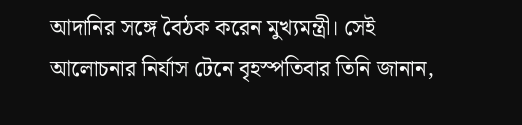আদানির সঙ্গে বৈঠক করেন মুখ্যমন্ত্রী। সেই আলোচনার নির্যাস টেনে বৃহস্পতিবার তিনি জানান,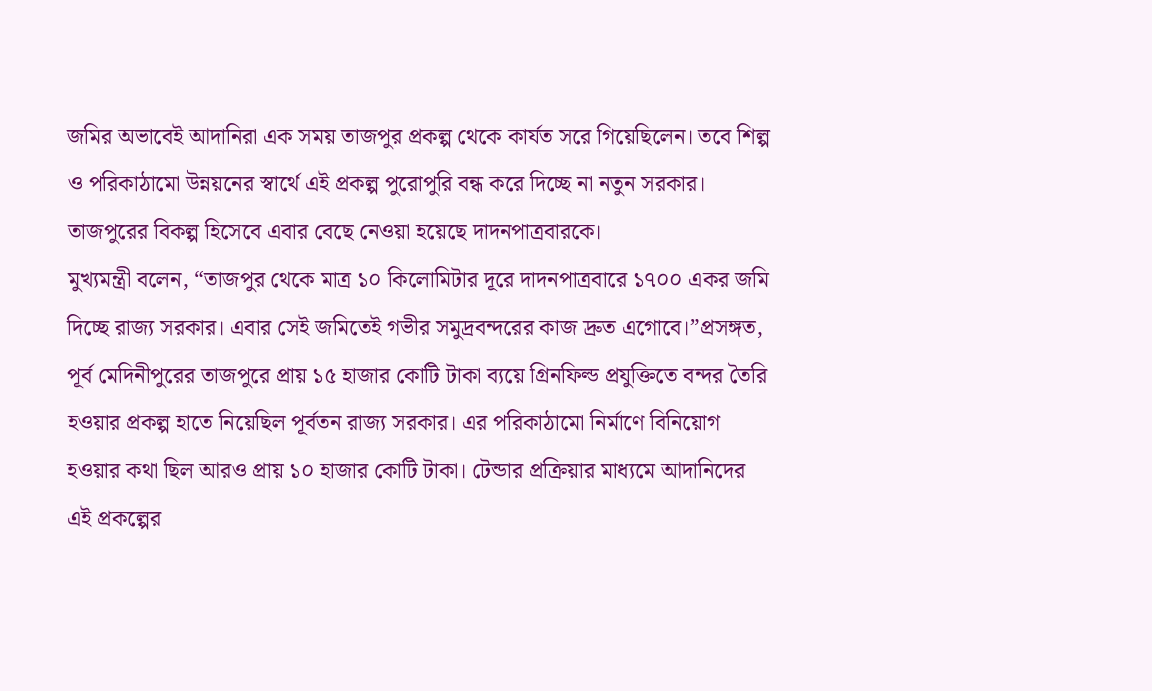জমির অভাবেই আদানিরা এক সময় তাজপুর প্রকল্প থেকে কার্যত সরে গিয়েছিলেন। তবে শিল্প ও পরিকাঠামো উন্নয়নের স্বার্থে এই প্রকল্প পুরোপুরি বন্ধ করে দিচ্ছে না নতুন সরকার। তাজপুরের বিকল্প হিসেবে এবার বেছে নেওয়া হয়েছে দাদনপাত্রবারকে।
মুখ্যমন্ত্রী বলেন, “তাজপুর থেকে মাত্র ১০ কিলোমিটার দূরে দাদনপাত্রবারে ১৭০০ একর জমি দিচ্ছে রাজ্য সরকার। এবার সেই জমিতেই গভীর সমুদ্রবন্দরের কাজ দ্রুত এগোবে।”প্রসঙ্গত, পূর্ব মেদিনীপুরের তাজপুরে প্রায় ১৫ হাজার কোটি টাকা ব্যয়ে গ্রিনফিল্ড প্রযুক্তিতে বন্দর তৈরি হওয়ার প্রকল্প হাতে নিয়েছিল পূর্বতন রাজ্য সরকার। এর পরিকাঠামো নির্মাণে বিনিয়োগ হওয়ার কথা ছিল আরও প্রায় ১০ হাজার কোটি টাকা। টেন্ডার প্রক্রিয়ার মাধ্যমে আদানিদের এই প্রকল্পের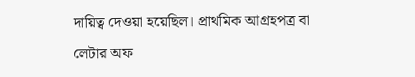দায়িত্ব দেওয়া হয়েছিল। প্রাথমিক আগ্রহপত্র বা লেটার অফ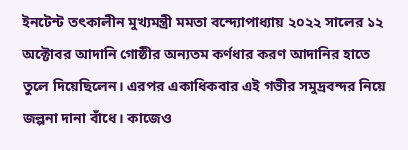ইনটেন্ট তৎকালীন মুখ্যমন্ত্রী মমতা বন্দ্যোপাধ্যায় ২০২২ সালের ১২ অক্টোবর আদানি গোষ্ঠীর অন্যতম কর্ণধার করণ আদানির হাতে তুলে দিয়েছিলেন। এরপর একাধিকবার এই গভীর সমুদ্রবন্দর নিয়ে জল্পনা দানা বাঁধে। কাজেও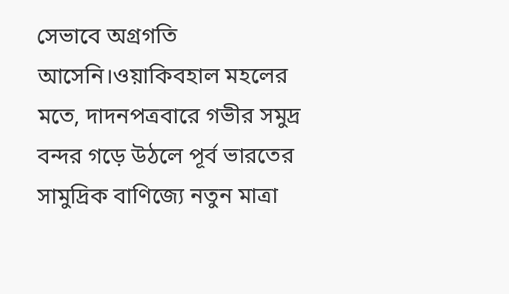সেভাবে অগ্রগতি আসেনি।ওয়াকিবহাল মহলের মতে, দাদনপত্রবারে গভীর সমুদ্র বন্দর গড়ে উঠলে পূর্ব ভারতের সামুদ্রিক বাণিজ্যে নতুন মাত্রা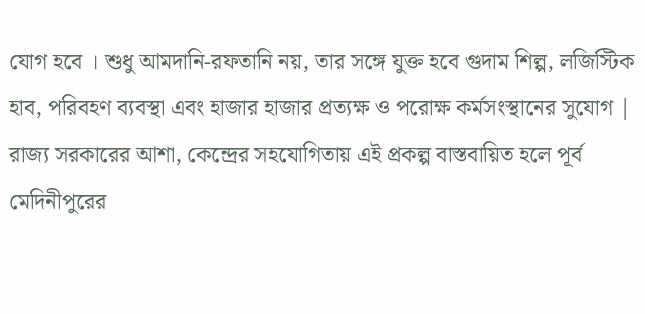যোগ হবে । শুধু আমদানি-রফতানি নয়, তার সঙ্গে যুক্ত হবে গুদাম শিল্প, লজিস্টিক হাব, পরিবহণ ব্যবস্থা এবং হাজার হাজার প্রত্যক্ষ ও পরোক্ষ কর্মসংস্থানের সুযোগ | রাজ্য সরকারের আশা, কেন্দ্রের সহযোগিতায় এই প্রকল্প বাস্তবায়িত হলে পূর্ব মেদিনীপুরের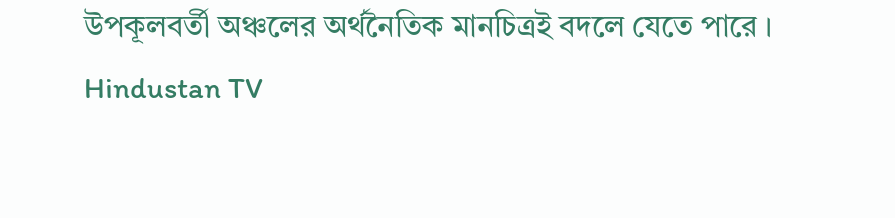উপকূলবর্তী অঞ্চলের অর্থনৈতিক মানচিত্রই বদলে যেতে পারে ।
Hindustan TV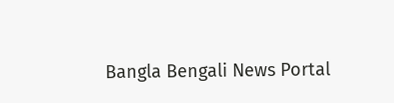Bangla Bengali News Portal